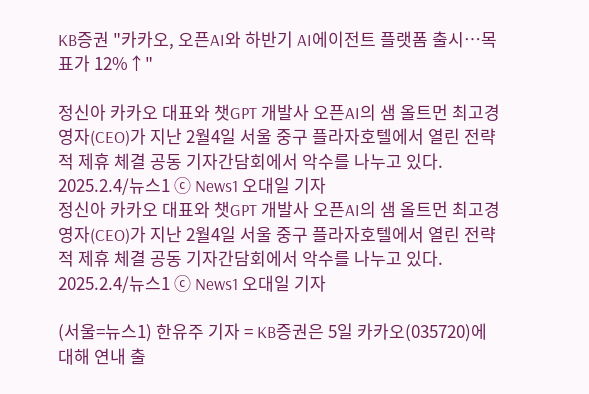KB증권 "카카오, 오픈AI와 하반기 AI에이전트 플랫폼 출시…목표가 12%↑"

정신아 카카오 대표와 챗GPT 개발사 오픈AI의 샘 올트먼 최고경영자(CEO)가 지난 2월4일 서울 중구 플라자호텔에서 열린 전략적 제휴 체결 공동 기자간담회에서 악수를 나누고 있다. 2025.2.4/뉴스1 ⓒ News1 오대일 기자
정신아 카카오 대표와 챗GPT 개발사 오픈AI의 샘 올트먼 최고경영자(CEO)가 지난 2월4일 서울 중구 플라자호텔에서 열린 전략적 제휴 체결 공동 기자간담회에서 악수를 나누고 있다. 2025.2.4/뉴스1 ⓒ News1 오대일 기자

(서울=뉴스1) 한유주 기자 = KB증권은 5일 카카오(035720)에 대해 연내 출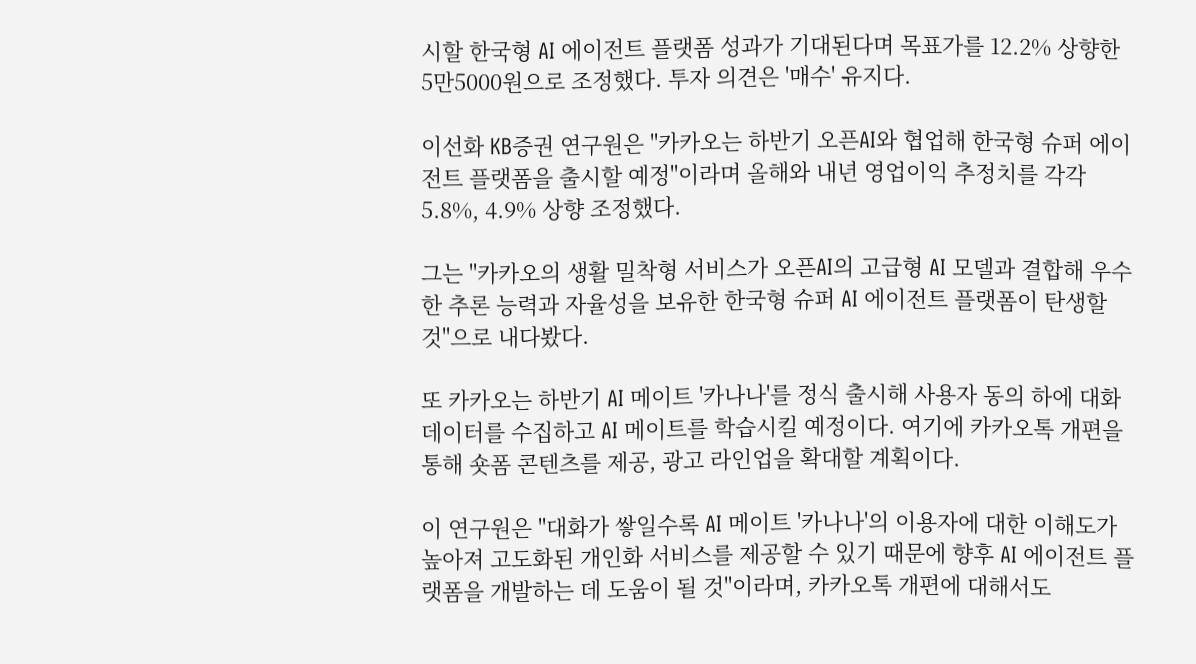시할 한국형 AI 에이전트 플랫폼 성과가 기대된다며 목표가를 12.2% 상향한 5만5000원으로 조정했다. 투자 의견은 '매수' 유지다.

이선화 KB증권 연구원은 "카카오는 하반기 오픈AI와 협업해 한국형 슈퍼 에이전트 플랫폼을 출시할 예정"이라며 올해와 내년 영업이익 추정치를 각각 5.8%, 4.9% 상향 조정했다.

그는 "카카오의 생활 밀착형 서비스가 오픈AI의 고급형 AI 모델과 결합해 우수한 추론 능력과 자율성을 보유한 한국형 슈퍼 AI 에이전트 플랫폼이 탄생할 것"으로 내다봤다.

또 카카오는 하반기 AI 메이트 '카나나'를 정식 출시해 사용자 동의 하에 대화 데이터를 수집하고 AI 메이트를 학습시킬 예정이다. 여기에 카카오톡 개편을 통해 숏폼 콘텐츠를 제공, 광고 라인업을 확대할 계획이다.

이 연구원은 "대화가 쌓일수록 AI 메이트 '카나나'의 이용자에 대한 이해도가 높아져 고도화된 개인화 서비스를 제공할 수 있기 때문에 향후 AI 에이전트 플랫폼을 개발하는 데 도움이 될 것"이라며, 카카오톡 개편에 대해서도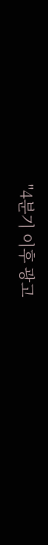"4분기 이후 광고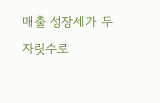매출 성장세가 두 자릿수로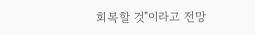회복할 것"이라고 전망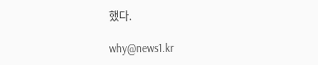했다.

why@news1.kr